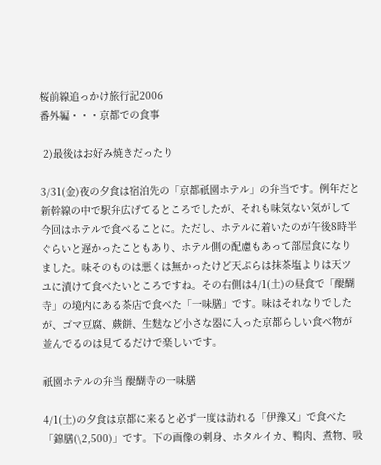桜前線追っかけ旅行記2006
番外編・・・京都での食事

 2)最後はお好み焼きだったり

3/31(金)夜の夕食は宿泊先の「京都祇園ホテル」の弁当です。例年だと新幹線の中で駅弁広げてるところでしたが、それも味気ない気がして今回はホテルで食べることに。ただし、ホテルに着いたのが午後8時半ぐらいと遅かったこともあり、ホテル側の配慮もあって部屋食になりました。味そのものは悪くは無かったけど天ぷらは抹茶塩よりは天ツユに漬けて食べたいところですね。その右側は4/1(土)の昼食で「醍醐寺」の境内にある茶店で食べた「一味膳」です。味はそれなりでしたが、ゴマ豆腐、蕨餅、生麩など小さな器に入った京都らしい食べ物が並んでるのは見てるだけで楽しいです。

祇園ホテルの弁当 醍醐寺の一味膳

4/1(土)の夕食は京都に来ると必ず一度は訪れる「伊豫又」で食べた「錦膳(\2,500)」です。下の画像の刺身、ホタルイカ、鴨肉、煮物、吸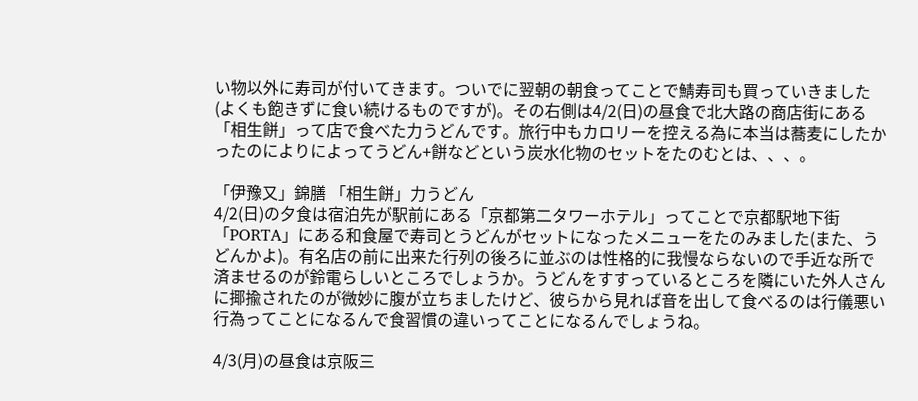い物以外に寿司が付いてきます。ついでに翌朝の朝食ってことで鯖寿司も買っていきました(よくも飽きずに食い続けるものですが)。その右側は4/2(日)の昼食で北大路の商店街にある「相生餅」って店で食べた力うどんです。旅行中もカロリーを控える為に本当は蕎麦にしたかったのによりによってうどん+餅などという炭水化物のセットをたのむとは、、、。

「伊豫又」錦膳 「相生餅」力うどん
4/2(日)の夕食は宿泊先が駅前にある「京都第二タワーホテル」ってことで京都駅地下街「PORTA」にある和食屋で寿司とうどんがセットになったメニューをたのみました(また、うどんかよ)。有名店の前に出来た行列の後ろに並ぶのは性格的に我慢ならないので手近な所で済ませるのが鈴電らしいところでしょうか。うどんをすすっているところを隣にいた外人さんに揶揄されたのが微妙に腹が立ちましたけど、彼らから見れば音を出して食べるのは行儀悪い行為ってことになるんで食習慣の違いってことになるんでしょうね。

4/3(月)の昼食は京阪三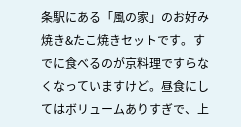条駅にある「風の家」のお好み焼き&たこ焼きセットです。すでに食べるのが京料理ですらなくなっていますけど。昼食にしてはボリュームありすぎで、上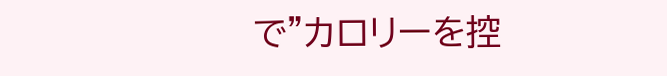で"カロリーを控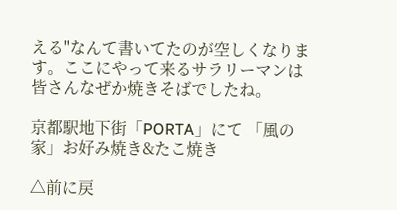える"なんて書いてたのが空しくなります。ここにやって来るサラリーマンは皆さんなぜか焼きそばでしたね。

京都駅地下街「PORTA」にて 「風の家」お好み焼き&たこ焼き

△前に戻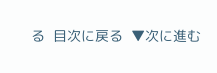る  目次に戻る  ▼次に進む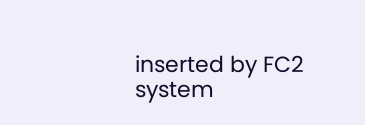inserted by FC2 system